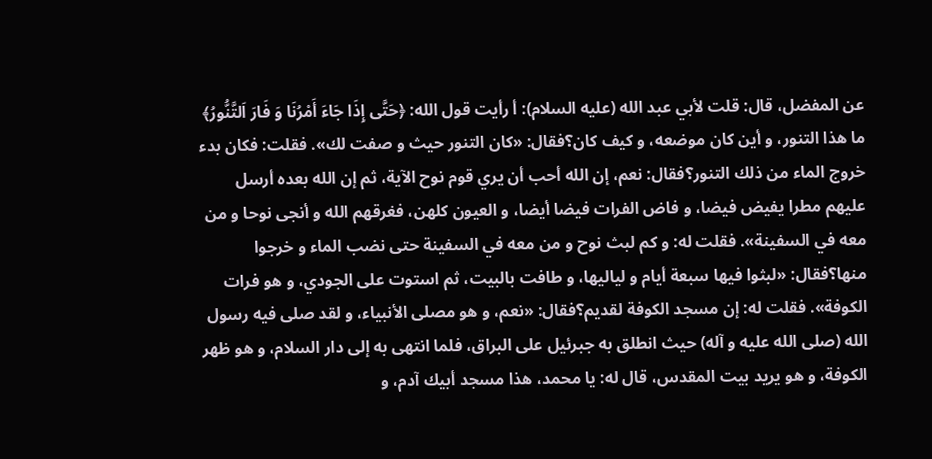عن المفضل، قال: قلت لأبي عبد الله (عليه السلام): أ رأيت قول الله: ﴿حَتَّى إِذَا جَاءَ أَمْرُنَا وَ فَارَ اَلتَّنُّورُ﴾ ما هذا التنور، و أين كان موضعه، و كيف كان؟فقال: «كان التنور حيث و صفت لك». فقلت: فكان بدء خروج الماء من ذلك التنور؟فقال: نعم، إن الله أحب أن يري قوم نوح الآية، ثم إن الله بعده أرسل عليهم مطرا يفيض فيضا، و فاض الفرات فيضا أيضا، و العيون كلهن، فغرقهم الله و أنجى نوحا و من معه في السفينة». فقلت له: و كم لبث نوح و من معه في السفينة حتى نضب الماء و خرجوا منها؟فقال: «لبثوا فيها سبعة أيام و لياليها، و طافت بالبيت، ثم استوت على الجودي، و هو فرات الكوفة». فقلت له: إن مسجد الكوفة لقديم؟فقال: «نعم، و هو مصلى الأنبياء، و لقد صلى فيه رسول الله (صلى الله عليه و آله) حيث انطلق به جبرئيل على البراق، فلما انتهى به إلى دار السلام، و هو ظهر الكوفة، و هو يريد بيت المقدس، قال له: يا محمد، هذا مسجد أبيك آدم، و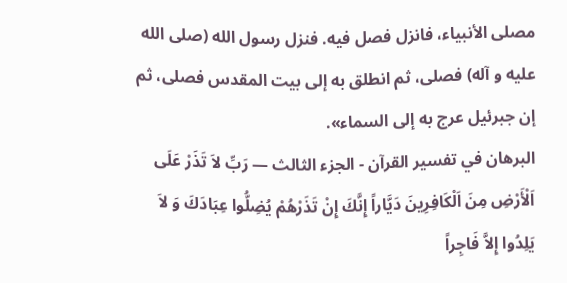مصلى الأنبياء، فانزل فصل فيه. فنزل رسول الله (صلى الله عليه و آله) فصلى، ثم انطلق به إلى بيت المقدس فصلى، ثم إن جبرئيل عرج به إلى السماء».
البرهان في تفسير القرآن - الجزء الثالث — رَبِّ لاَ تَذَرْ عَلَى اَلْأَرْضِ مِنَ اَلْكَافِرِينَ دَيَّاراً إِنَّكَ إِنْ تَذَرْهُمْ يُضِلُّوا عِبَادَكَ وَ لاَ يَلِدُوا إِلاَّ فَاجِراً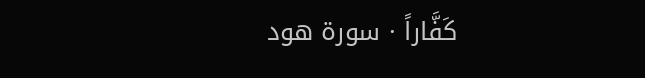كَفَّاراً · سورة هود